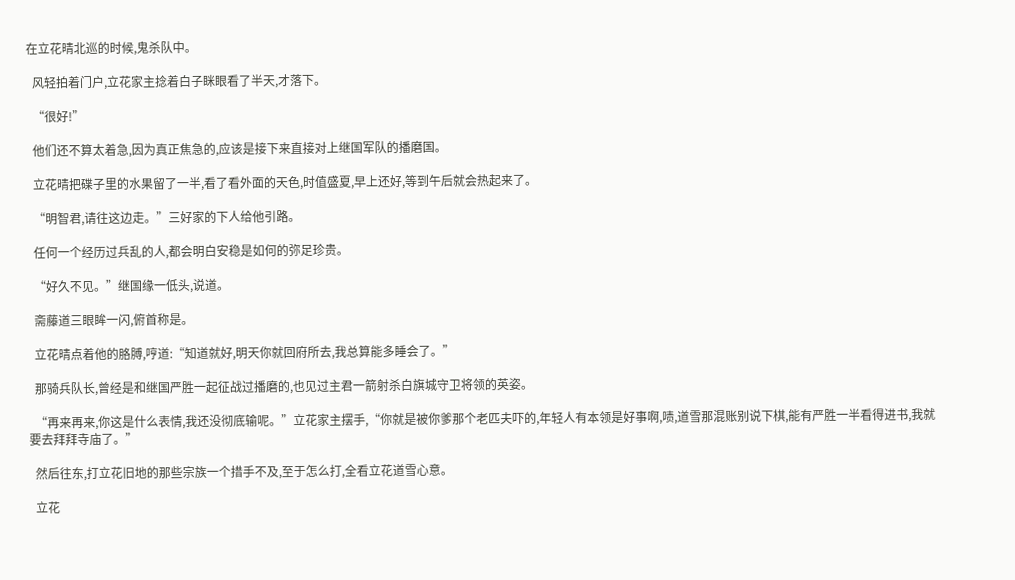在立花晴北巡的时候,鬼杀队中。

  风轻拍着门户,立花家主捻着白子眯眼看了半天,才落下。

  “很好!”

  他们还不算太着急,因为真正焦急的,应该是接下来直接对上继国军队的播磨国。

  立花晴把碟子里的水果留了一半,看了看外面的天色,时值盛夏,早上还好,等到午后就会热起来了。

  “明智君,请往这边走。”三好家的下人给他引路。

  任何一个经历过兵乱的人,都会明白安稳是如何的弥足珍贵。

  “好久不见。”继国缘一低头,说道。

  斋藤道三眼眸一闪,俯首称是。

  立花晴点着他的胳膊,哼道:“知道就好,明天你就回府所去,我总算能多睡会了。”

  那骑兵队长,曾经是和继国严胜一起征战过播磨的,也见过主君一箭射杀白旗城守卫将领的英姿。

  “再来再来,你这是什么表情,我还没彻底输呢。”立花家主摆手,“你就是被你爹那个老匹夫吓的,年轻人有本领是好事啊,啧,道雪那混账别说下棋,能有严胜一半看得进书,我就要去拜拜寺庙了。”

  然后往东,打立花旧地的那些宗族一个措手不及,至于怎么打,全看立花道雪心意。

  立花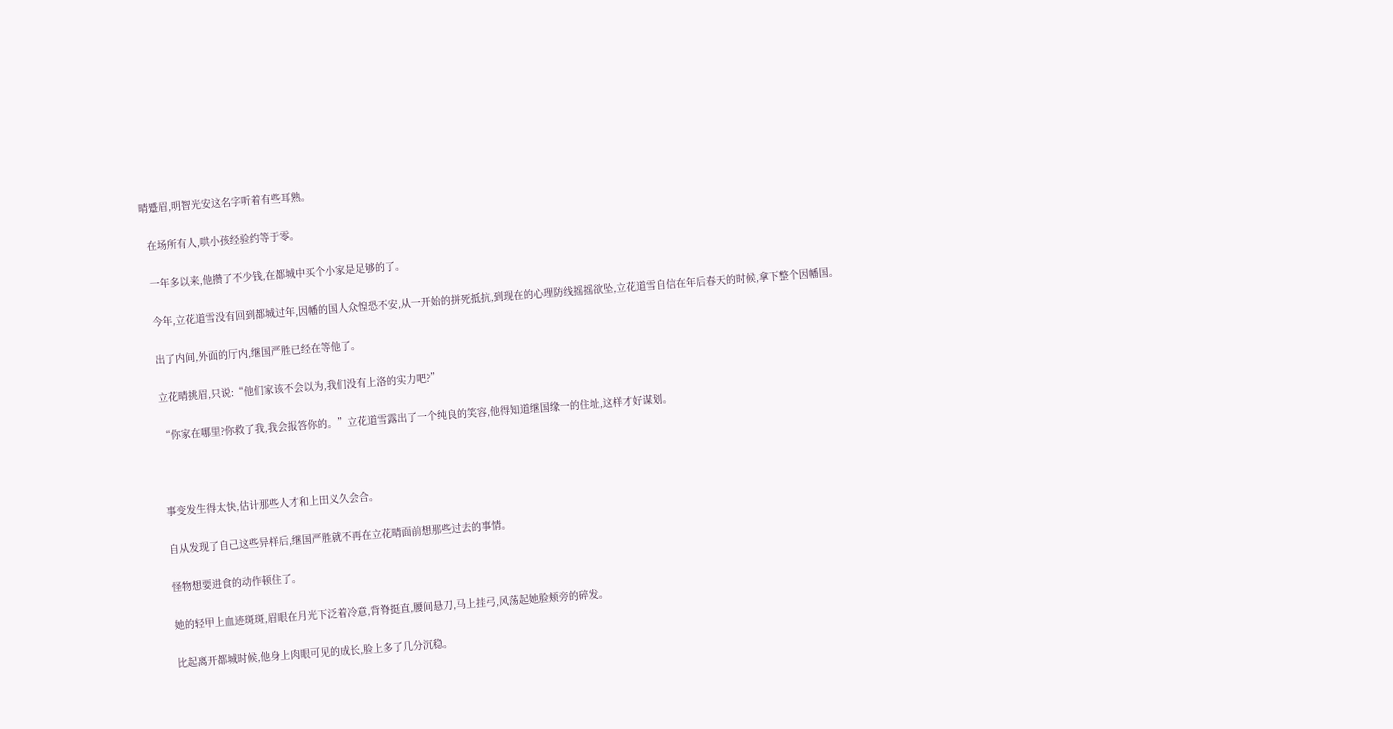晴蹙眉,明智光安这名字听着有些耳熟。

  在场所有人,哄小孩经验约等于零。

  一年多以来,他攒了不少钱,在都城中买个小家是足够的了。

  今年,立花道雪没有回到都城过年,因幡的国人众惶恐不安,从一开始的拼死抵抗,到现在的心理防线摇摇欲坠,立花道雪自信在年后春天的时候,拿下整个因幡国。

  出了内间,外面的厅内,继国严胜已经在等他了。

  立花晴挑眉,只说:“他们家该不会以为,我们没有上洛的实力吧?”

  “你家在哪里?你救了我,我会报答你的。”立花道雪露出了一个纯良的笑容,他得知道继国缘一的住址,这样才好谋划。



  事变发生得太快,估计那些人才和上田义久会合。

  自从发现了自己这些异样后,继国严胜就不再在立花晴面前想那些过去的事情。

  怪物想要进食的动作顿住了。

  她的轻甲上血迹斑斑,眉眼在月光下泛着冷意,背脊挺直,腰间悬刀,马上挂弓,风荡起她脸颊旁的碎发。

  比起离开都城时候,他身上肉眼可见的成长,脸上多了几分沉稳。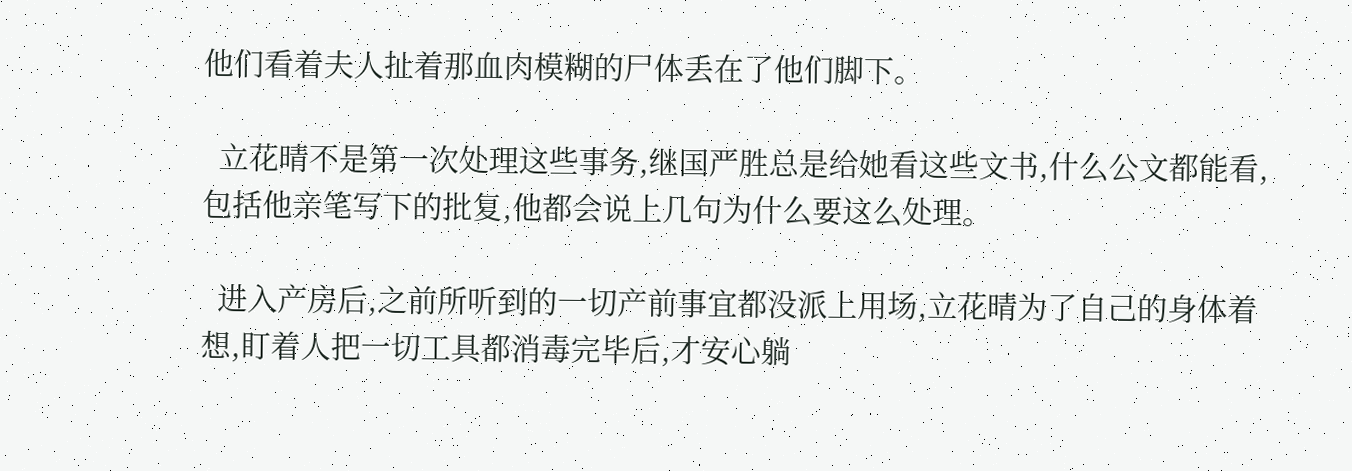他们看着夫人扯着那血肉模糊的尸体丢在了他们脚下。

  立花晴不是第一次处理这些事务,继国严胜总是给她看这些文书,什么公文都能看,包括他亲笔写下的批复,他都会说上几句为什么要这么处理。

  进入产房后,之前所听到的一切产前事宜都没派上用场,立花晴为了自己的身体着想,盯着人把一切工具都消毒完毕后,才安心躺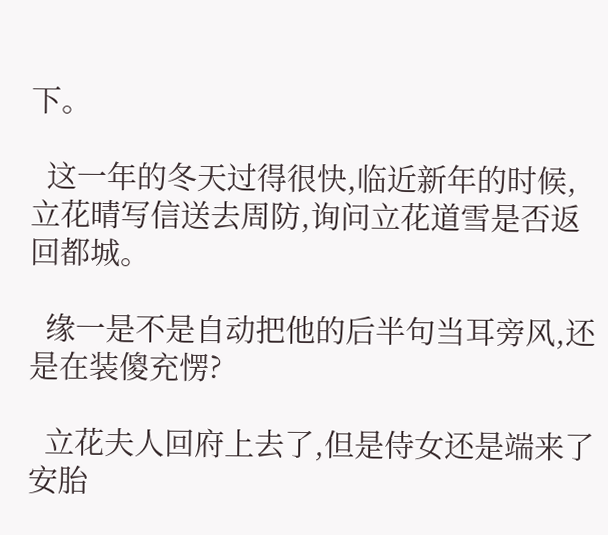下。

  这一年的冬天过得很快,临近新年的时候,立花晴写信送去周防,询问立花道雪是否返回都城。

  缘一是不是自动把他的后半句当耳旁风,还是在装傻充愣?

  立花夫人回府上去了,但是侍女还是端来了安胎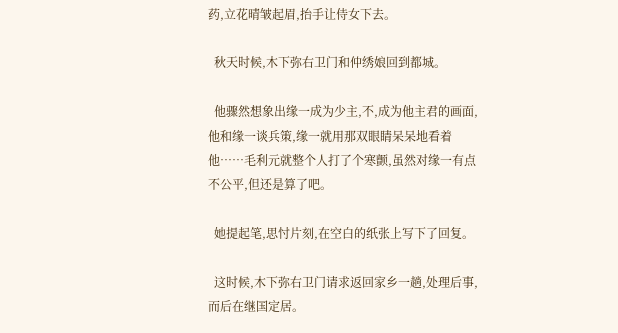药,立花晴皱起眉,抬手让侍女下去。

  秋天时候,木下弥右卫门和仲绣娘回到都城。

  他骤然想象出缘一成为少主,不,成为他主君的画面,他和缘一谈兵策,缘一就用那双眼睛呆呆地看着他……毛利元就整个人打了个寒颤,虽然对缘一有点不公平,但还是算了吧。

  她提起笔,思忖片刻,在空白的纸张上写下了回复。

  这时候,木下弥右卫门请求返回家乡一趟,处理后事,而后在继国定居。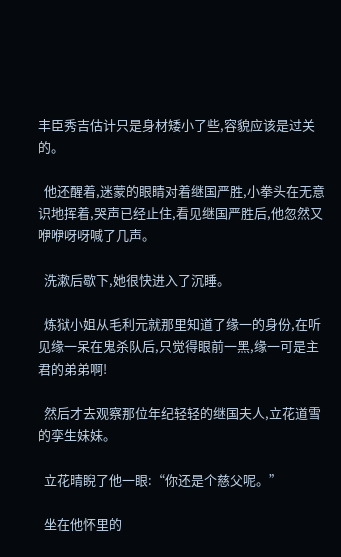丰臣秀吉估计只是身材矮小了些,容貌应该是过关的。

  他还醒着,迷蒙的眼睛对着继国严胜,小拳头在无意识地挥着,哭声已经止住,看见继国严胜后,他忽然又咿咿呀呀喊了几声。

  洗漱后歇下,她很快进入了沉睡。

  炼狱小姐从毛利元就那里知道了缘一的身份,在听见缘一呆在鬼杀队后,只觉得眼前一黑,缘一可是主君的弟弟啊!

  然后才去观察那位年纪轻轻的继国夫人,立花道雪的孪生妹妹。

  立花晴睨了他一眼:“你还是个慈父呢。”

  坐在他怀里的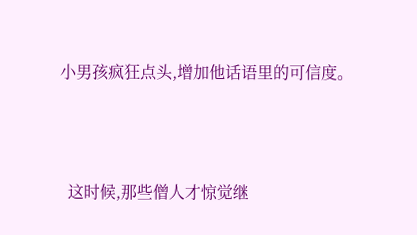小男孩疯狂点头,增加他话语里的可信度。



  这时候,那些僧人才惊觉继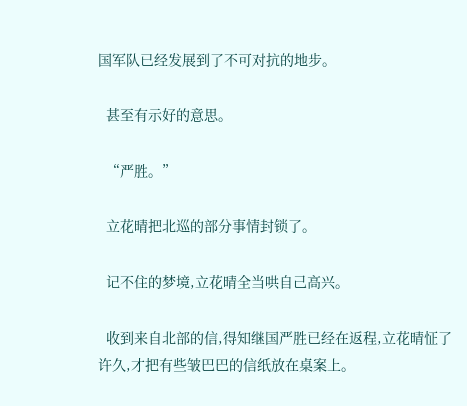国军队已经发展到了不可对抗的地步。

  甚至有示好的意思。

  “严胜。”

  立花晴把北巡的部分事情封锁了。

  记不住的梦境,立花晴全当哄自己高兴。

  收到来自北部的信,得知继国严胜已经在返程,立花晴怔了许久,才把有些皱巴巴的信纸放在桌案上。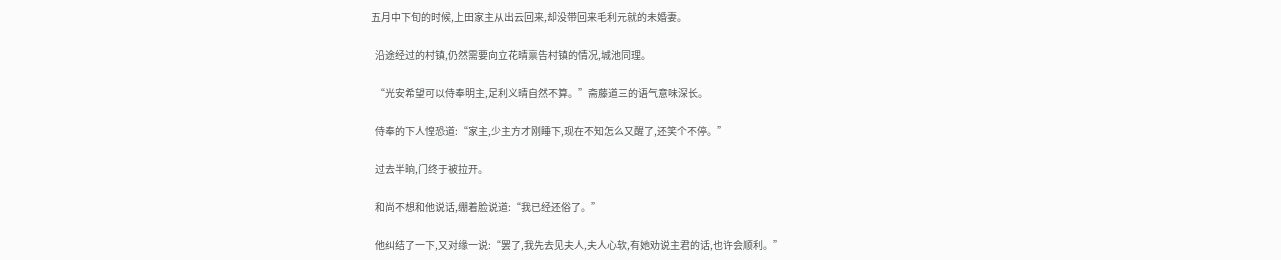五月中下旬的时候,上田家主从出云回来,却没带回来毛利元就的未婚妻。

  沿途经过的村镇,仍然需要向立花晴禀告村镇的情况,城池同理。

  “光安希望可以侍奉明主,足利义晴自然不算。”斋藤道三的语气意味深长。

  侍奉的下人惶恐道:“家主,少主方才刚睡下,现在不知怎么又醒了,还笑个不停。”

  过去半晌,门终于被拉开。

  和尚不想和他说话,绷着脸说道:“我已经还俗了。”

  他纠结了一下,又对缘一说:“罢了,我先去见夫人,夫人心软,有她劝说主君的话,也许会顺利。”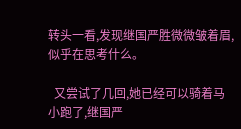转头一看,发现继国严胜微微皱着眉,似乎在思考什么。

  又尝试了几回,她已经可以骑着马小跑了,继国严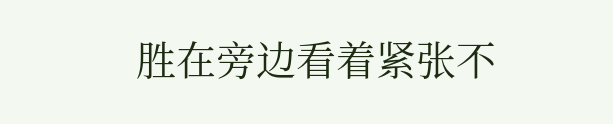胜在旁边看着紧张不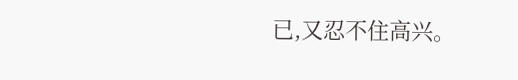已,又忍不住高兴。